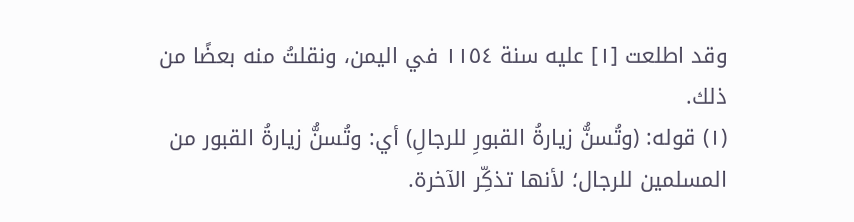وقد اطلعت [١] عليه سنة ١١٥٤ في اليمن، ونقلتُ منه بعضًا من ذلك.
(١) قوله: (وتُسنُّ زيارةُ القبورِ للرجالِ) أي: وتُسنُّ زيارةُ القبور من المسلمين للرجال؛ لأنها تذكِّر الآخرة.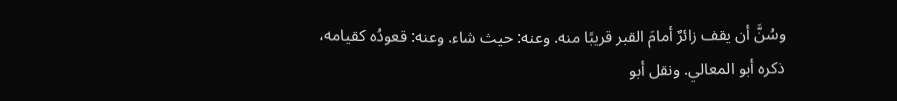وسُنَّ أن يقف زائرٌ أمامَ القبر قريبًا منه. وعنه: حيث شاء. وعنه: قعودُه كقيامه، ذكره أبو المعالي. ونقل أبو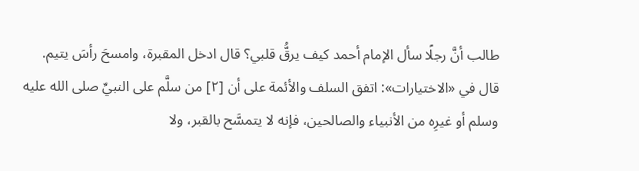طالب أنَّ رجلًا سأل الإمام أحمد كيف يرقُّ قلبي؟ قال ادخل المقبرة، وامسحَ رأسَ يتيم.
قال في «الاختيارات»: اتفق السلف والأئمة على أن [٢] من سلَّم على النبيِّ صلى الله عليه وسلم أو غيرِه من الأنبياء والصالحين، فإنه لا يتمسَّح بالقبر، ولا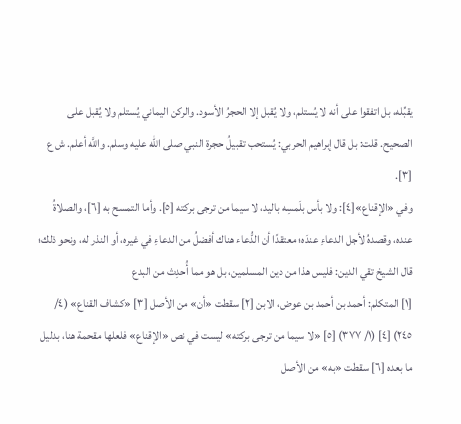يقبِّله، بل اتفقوا على أنه لا يُستلم، ولا يُقبل إلا الحجرُ الأسود. والركن اليماني يُستلم ولا يُقبل على الصحيح. قلت: بل قال إبراهيم الحربي: يُستحب تقبيلُ حجرة النبي صلى الله عليه وسلم. واللَّه أعلم. ش ع [٣].
وفي «الإقناع»[٤]: ولا بأس بلَمسِه باليد، لا سيما من ترجى بركته [٥]. وأما التمسح به [٦]، والصلاةُ عنده، وقصدهُ لأجل الدعاءِ عندَه؛ معتقدًا أن الدُّعاء هناك أفضلُ من الدعاءِ في غيره، أو النذر له، ونحو ذلك؛ قال الشيخ تقي الدين: فليس هذا من دين المسلمين، بل هو مما أُحدِث من البدع
[١] المتكلم: أحمد بن أحمد بن عوض، الابن [٢] سقطت «أن» من الأصل [٣] «كشاف القناع» (٤/ ٢٤٥) [٤] (١/ ٣٧٧) [٥] «لا سيما من ترجى بركته» ليست في نص «الإقناع» فلعلها مقحمة هنا، بدليل ما بعده [٦] سقطت «به» من الأصل